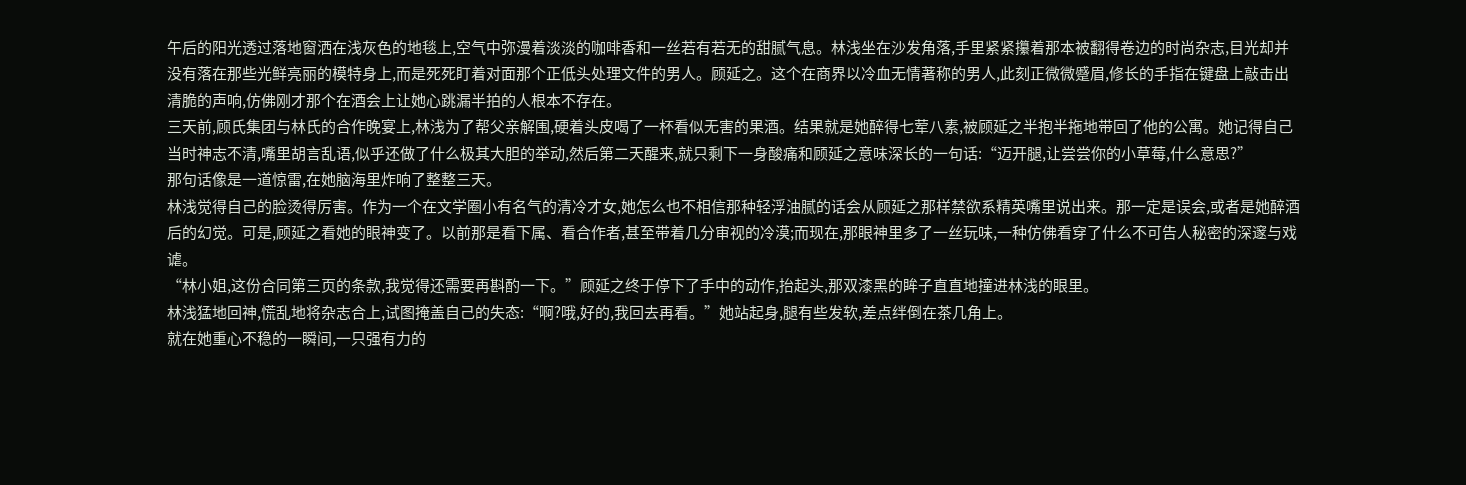午后的阳光透过落地窗洒在浅灰色的地毯上,空气中弥漫着淡淡的咖啡香和一丝若有若无的甜腻气息。林浅坐在沙发角落,手里紧紧攥着那本被翻得卷边的时尚杂志,目光却并没有落在那些光鲜亮丽的模特身上,而是死死盯着对面那个正低头处理文件的男人。顾延之。这个在商界以冷血无情著称的男人,此刻正微微蹙眉,修长的手指在键盘上敲击出清脆的声响,仿佛刚才那个在酒会上让她心跳漏半拍的人根本不存在。
三天前,顾氏集团与林氏的合作晚宴上,林浅为了帮父亲解围,硬着头皮喝了一杯看似无害的果酒。结果就是她醉得七荤八素,被顾延之半抱半拖地带回了他的公寓。她记得自己当时神志不清,嘴里胡言乱语,似乎还做了什么极其大胆的举动,然后第二天醒来,就只剩下一身酸痛和顾延之意味深长的一句话:“迈开腿,让尝尝你的小草莓,什么意思?”
那句话像是一道惊雷,在她脑海里炸响了整整三天。
林浅觉得自己的脸烫得厉害。作为一个在文学圈小有名气的清冷才女,她怎么也不相信那种轻浮油腻的话会从顾延之那样禁欲系精英嘴里说出来。那一定是误会,或者是她醉酒后的幻觉。可是,顾延之看她的眼神变了。以前那是看下属、看合作者,甚至带着几分审视的冷漠;而现在,那眼神里多了一丝玩味,一种仿佛看穿了什么不可告人秘密的深邃与戏谑。
“林小姐,这份合同第三页的条款,我觉得还需要再斟酌一下。”顾延之终于停下了手中的动作,抬起头,那双漆黑的眸子直直地撞进林浅的眼里。
林浅猛地回神,慌乱地将杂志合上,试图掩盖自己的失态:“啊?哦,好的,我回去再看。”她站起身,腿有些发软,差点绊倒在茶几角上。
就在她重心不稳的一瞬间,一只强有力的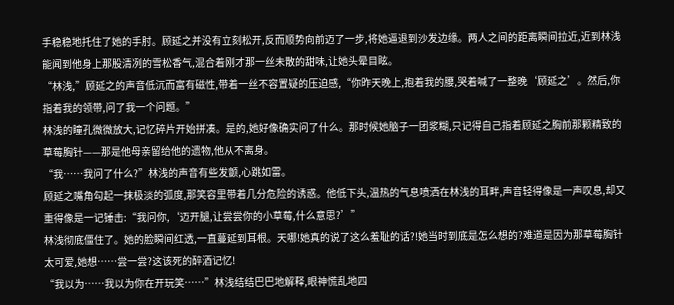手稳稳地托住了她的手肘。顾延之并没有立刻松开,反而顺势向前迈了一步,将她逼退到沙发边缘。两人之间的距离瞬间拉近,近到林浅能闻到他身上那股清冽的雪松香气,混合着刚才那一丝未散的甜味,让她头晕目眩。
“林浅,”顾延之的声音低沉而富有磁性,带着一丝不容置疑的压迫感,“你昨天晚上,抱着我的腰,哭着喊了一整晚‘顾延之’。然后,你指着我的领带,问了我一个问题。”
林浅的瞳孔微微放大,记忆碎片开始拼凑。是的,她好像确实问了什么。那时候她脑子一团浆糊,只记得自己指着顾延之胸前那颗精致的草莓胸针——那是他母亲留给他的遗物,他从不离身。
“我……我问了什么?”林浅的声音有些发颤,心跳如雷。
顾延之嘴角勾起一抹极淡的弧度,那笑容里带着几分危险的诱惑。他低下头,温热的气息喷洒在林浅的耳畔,声音轻得像是一声叹息,却又重得像是一记锤击:“我问你,‘迈开腿,让尝尝你的小草莓,什么意思?’”
林浅彻底僵住了。她的脸瞬间红透,一直蔓延到耳根。天哪!她真的说了这么羞耻的话?!她当时到底是怎么想的?难道是因为那草莓胸针太可爱,她想……尝一尝?这该死的醉酒记忆!
“我以为……我以为你在开玩笑……”林浅结结巴巴地解释,眼神慌乱地四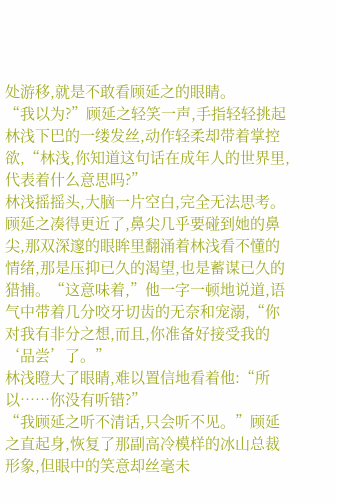处游移,就是不敢看顾延之的眼睛。
“我以为?”顾延之轻笑一声,手指轻轻挑起林浅下巴的一缕发丝,动作轻柔却带着掌控欲,“林浅,你知道这句话在成年人的世界里,代表着什么意思吗?”
林浅摇摇头,大脑一片空白,完全无法思考。
顾延之凑得更近了,鼻尖几乎要碰到她的鼻尖,那双深邃的眼眸里翻涌着林浅看不懂的情绪,那是压抑已久的渴望,也是蓄谋已久的猎捕。“这意味着,”他一字一顿地说道,语气中带着几分咬牙切齿的无奈和宠溺,“你对我有非分之想,而且,你准备好接受我的‘品尝’了。”
林浅瞪大了眼睛,难以置信地看着他:“所以……你没有听错?”
“我顾延之听不清话,只会听不见。”顾延之直起身,恢复了那副高冷模样的冰山总裁形象,但眼中的笑意却丝毫未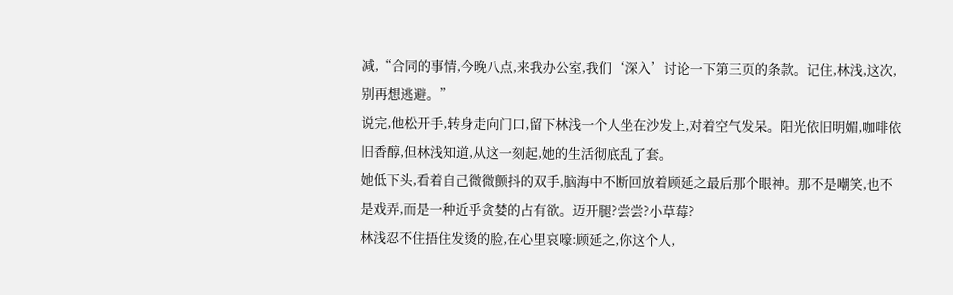减,“合同的事情,今晚八点,来我办公室,我们‘深入’讨论一下第三页的条款。记住,林浅,这次,别再想逃避。”
说完,他松开手,转身走向门口,留下林浅一个人坐在沙发上,对着空气发呆。阳光依旧明媚,咖啡依旧香醇,但林浅知道,从这一刻起,她的生活彻底乱了套。
她低下头,看着自己微微颤抖的双手,脑海中不断回放着顾延之最后那个眼神。那不是嘲笑,也不是戏弄,而是一种近乎贪婪的占有欲。迈开腿?尝尝?小草莓?
林浅忍不住捂住发烫的脸,在心里哀嚎:顾延之,你这个人,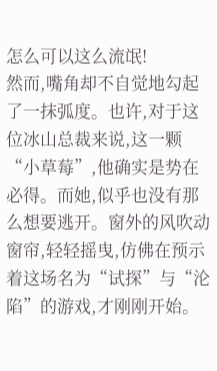怎么可以这么流氓!
然而,嘴角却不自觉地勾起了一抹弧度。也许,对于这位冰山总裁来说,这一颗“小草莓”,他确实是势在必得。而她,似乎也没有那么想要逃开。窗外的风吹动窗帘,轻轻摇曳,仿佛在预示着这场名为“试探”与“沦陷”的游戏,才刚刚开始。